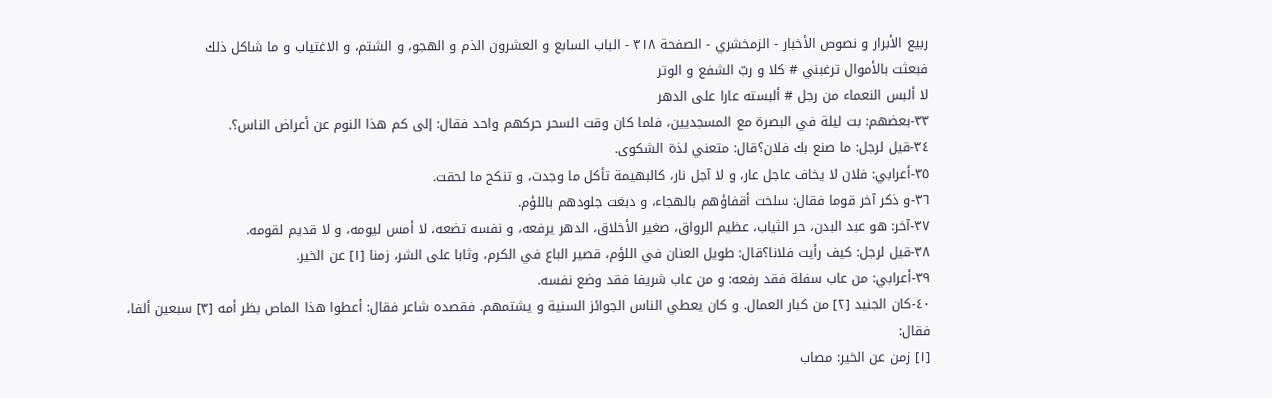ربيع الأبرار و نصوص الأخبار - الزمخشري - الصفحة ٣١٨ - الباب السابع و العشرون الذم و الهجو، و الشتم، و الاغتياب و ما شاكل ذلك
فبعثت بالأموال ترغبني # كلا و ربّ الشفع و الوتر
لا ألبس النعماء من رجل # ألبسته عارا على الدهر
٣٣-بعضهم: بت ليلة في البصرة مع المسجديين، فلما كان وقت السحر حركهم واحد فقال: إلى كم هذا النوم عن أعراض الناس؟.
٣٤-قيل لرجل: ما صنع بك فلان؟قال: متعني لذة الشكوى.
٣٥-أعرابي: فلان لا يخاف عاجل عار، و لا آجل نار، كالبهيمة تأكل ما وجدت، و تنكح ما لحقت.
٣٦-و ذكر آخر قوما فقال: سلخت أقفاؤهم بالهجاء، و دبغت جلودهم باللؤم.
٣٧-آخر: هو عبد البدن، حر الثياب، عظيم الرواق، صغير الأخلاق، الدهر يرفعه، و نفسه تضعه، لا أمس ليومه، و لا قديم لقومه.
٣٨-قيل لرجل: كيف رأيت فلانا؟قال: طويل العنان في اللؤم، قصير الباع في الكرم، وثابا على الشر، زمنا [١] عن الخير.
٣٩-أعرابي: من عاب سفلة فقد رفعه: و من عاب شريفا فقد وضع نفسه.
٤٠-كان الجنيد [٢] من كبار العمال. و كان يعطي الناس الجوائز السنية و يشتمهم. فقصده شاعر فقال: أعطوا هذا الماص بظر أمه [٣] سبعين ألفا، فقال:
[١] زمن عن الخير: مصاب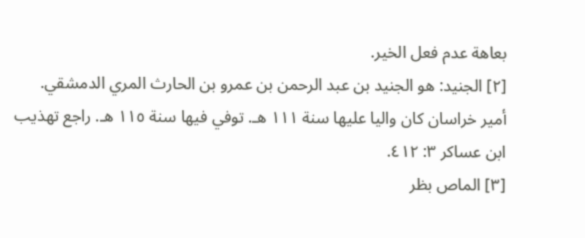بعاهة عدم فعل الخير.
[٢] الجنيد: هو الجنيد بن عبد الرحمن بن عمرو بن الحارث المري الدمشقي. أمير خراسان كان واليا عليها سنة ١١١ هـ. توفي فيها سنة ١١٥ هـ. راجع تهذيب ابن عساكر ٣: ٤١٢.
[٣] الماص بظر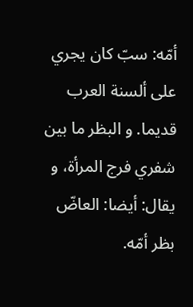أمّه: سبّ كان يجري على ألسنة العرب قديما. و البظر ما بين شفري فرج المرأة، و يقال: أيضا: العاضّ بظر أمّه.